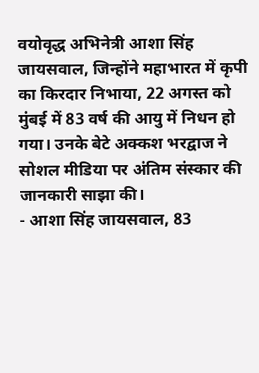वयोवृद्ध अभिनेत्री आशा सिंह जायसवाल, जिन्होंने महाभारत में कृपी का किरदार निभाया, 22 अगस्त को मुंबई में 83 वर्ष की आयु में निधन हो गया। उनके बेटे अक्कश भरद्वाज ने सोशल मीडिया पर अंतिम संस्कार की जानकारी साझा की।
- आशा सिंह जायसवाल, 83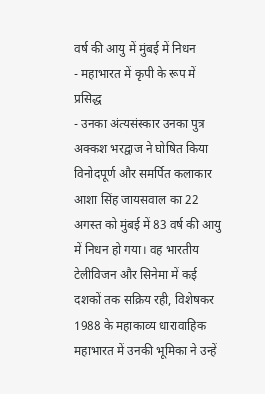वर्ष की आयु में मुंबई में निधन
- महाभारत में कृपी के रूप में प्रसिद्ध
- उनका अंत्यसंस्कार उनका पुत्र अक्कश भरद्वाज ने घोषित किया
विनोदपूर्ण और समर्पित कलाकार आशा सिंह जायसवाल का 22 अगस्त को मुंबई में 83 वर्ष की आयु में निधन हो गया। वह भारतीय टेलीविजन और सिनेमा में कई दशकों तक सक्रिय रही, विशेषकर 1988 के महाकाव्य धारावाहिक महाभारत में उनकी भूमिका ने उन्हें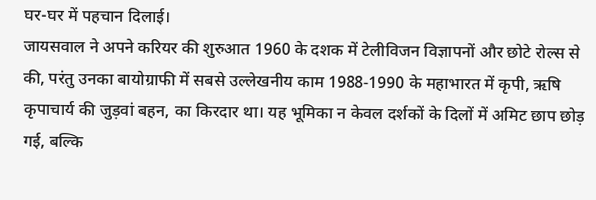घर-घर में पहचान दिलाई।
जायसवाल ने अपने करियर की शुरुआत 1960 के दशक में टेलीविजन विज्ञापनों और छोटे रोल्स से की, परंतु उनका बायोग्राफी में सबसे उल्लेखनीय काम 1988‑1990 के महाभारत में कृपी, ऋषि कृपाचार्य की जुड़वां बहन, का किरदार था। यह भूमिका न केवल दर्शकों के दिलों में अमिट छाप छोड़ गई, बल्कि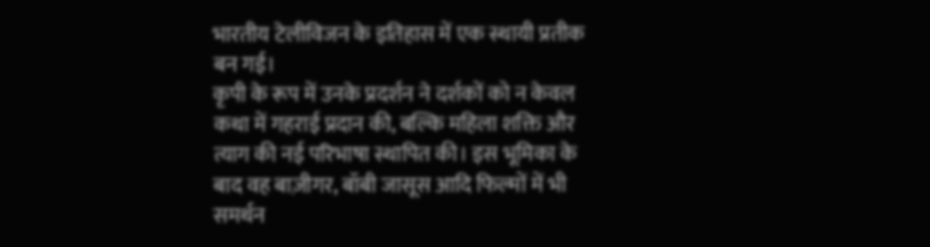भारतीय टेलीविजन के इतिहास में एक स्थायी प्रतीक बन गई।
कृपी के रूप में उनके प्रदर्शन ने दर्शकों को न केवल कथा में गहराई प्रदान की, बल्कि महिला शक्ति और त्याग की नई परिभाषा स्थापित की। इस भूमिका के बाद वह बाज़ीगर, बॉबी जासूस आदि फिल्मों में भी समर्थन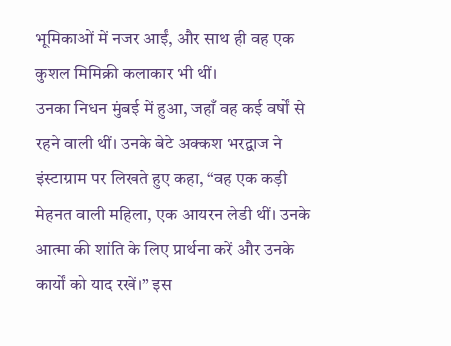भूमिकाओं में नजर आईं, और साथ ही वह एक कुशल मिमिक्री कलाकार भी थीं।
उनका निधन मुंबई में हुआ, जहाँ वह कई वर्षों से रहने वाली थीं। उनके बेटे अक्कश भरद्वाज ने इंस्टाग्राम पर लिखते हुए कहा, “वह एक कड़ी मेहनत वाली महिला, एक आयरन लेडी थीं। उनके आत्मा की शांति के लिए प्रार्थना करें और उनके कार्यों को याद रखें।” इस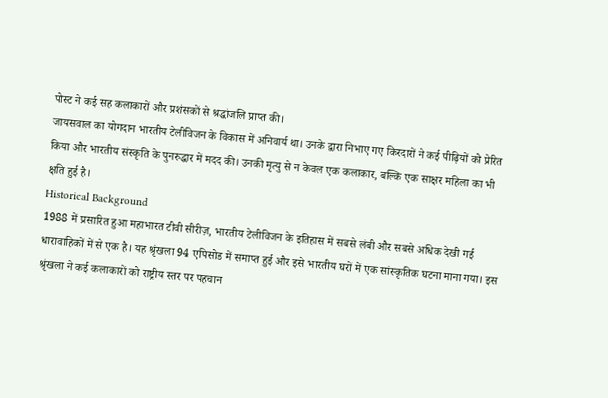पोस्ट ने कई सह कलाकारों और प्रशंसकों से श्रद्धांजलि प्राप्त की।
जायसवाल का योगदान भारतीय टेलीविजन के विकास में अनिवार्य था। उनके द्वारा निभाए गए किरदारों ने कई पीढ़ियों को प्रेरित किया और भारतीय संस्कृति के पुनरुद्धार में मदद की। उनकी मृत्यु से न केवल एक कलाकार, बल्कि एक साक्षर महिला का भी क्षति हुई है।
Historical Background
1988 में प्रसारित हुआ महाभारत टीवी सीरीज़, भारतीय टेलीविजन के इतिहास में सबसे लंबी और सबसे अधिक देखी गई धारावाहिकों में से एक है। यह श्रृंखला 94 एपिसोड में समाप्त हुई और इसे भारतीय घरों में एक सांस्कृतिक घटना माना गया। इस श्रृंखला ने कई कलाकारों को राष्ट्रीय स्तर पर पहचान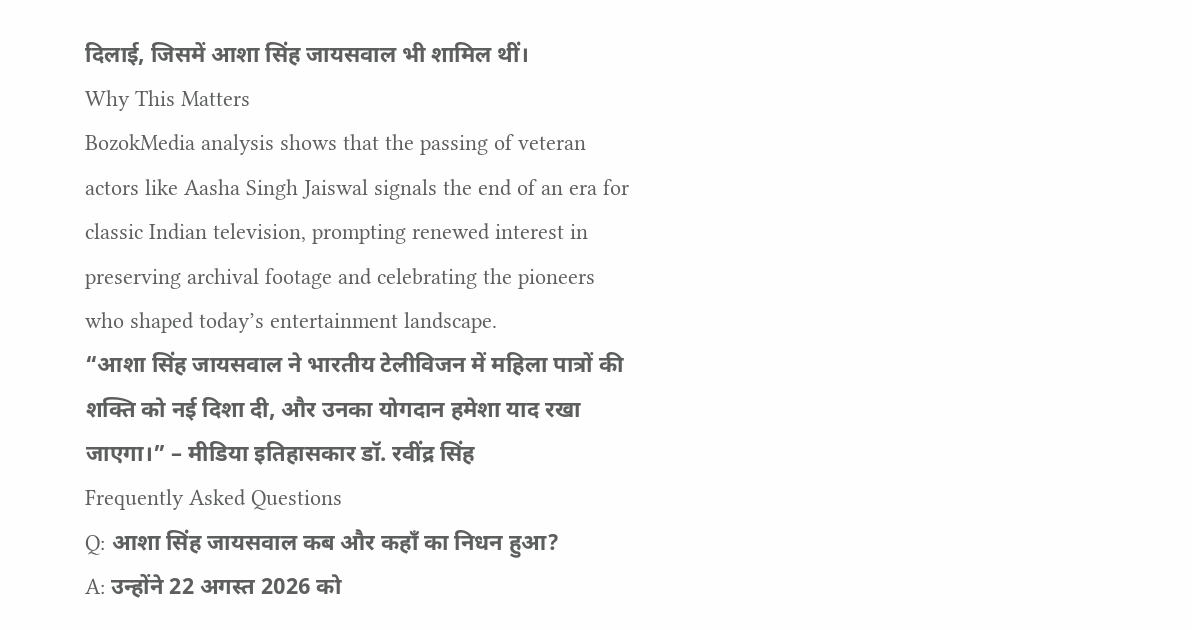दिलाई, जिसमें आशा सिंह जायसवाल भी शामिल थीं।
Why This Matters
BozokMedia analysis shows that the passing of veteran actors like Aasha Singh Jaiswal signals the end of an era for classic Indian television, prompting renewed interest in preserving archival footage and celebrating the pioneers who shaped today’s entertainment landscape.
“आशा सिंह जायसवाल ने भारतीय टेलीविजन में महिला पात्रों की शक्ति को नई दिशा दी, और उनका योगदान हमेशा याद रखा जाएगा।” – मीडिया इतिहासकार डॉ. रवींद्र सिंह
Frequently Asked Questions
Q: आशा सिंह जायसवाल कब और कहाँ का निधन हुआ?
A: उन्होंने 22 अगस्त 2026 को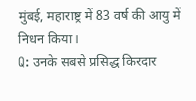मुंबई, महाराष्ट्र में 83 वर्ष की आयु में निधन किया।
Q: उनके सबसे प्रसिद्ध किरदार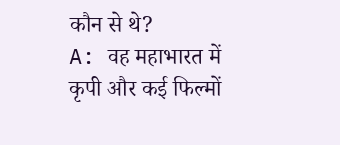कौन से थे?
A: वह महाभारत में कृपी और कई फिल्मों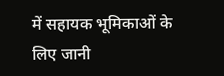में सहायक भूमिकाओं के लिए जानी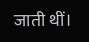जाती थीं।